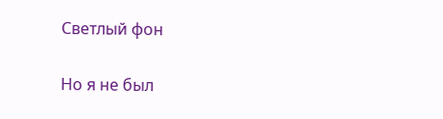Светлый фон

Но я не был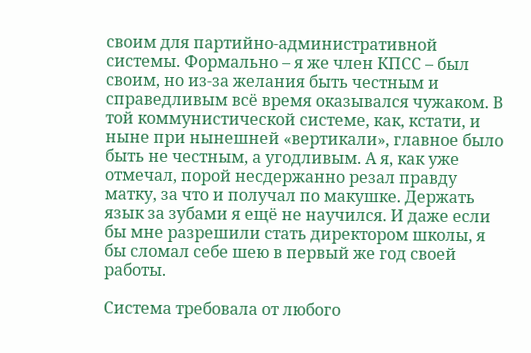своим для партийно-административной системы. Формально – я же член КПСС – был своим, но из-за желания быть честным и справедливым всё время оказывался чужаком. В той коммунистической системе, как, кстати, и ныне при нынешней «вертикали», главное было быть не честным, а угодливым. А я, как уже отмечал, порой несдержанно резал правду матку, за что и получал по макушке. Держать язык за зубами я ещё не научился. И даже если бы мне разрешили стать директором школы, я бы сломал себе шею в первый же год своей работы.

Система требовала от любого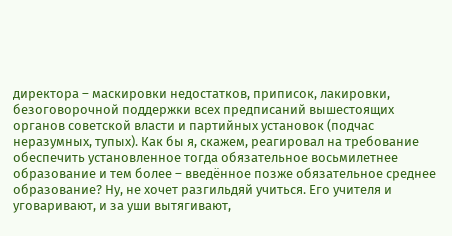директора – маскировки недостатков, приписок, лакировки, безоговорочной поддержки всех предписаний вышестоящих органов советской власти и партийных установок (подчас неразумных, тупых). Как бы я, скажем, реагировал на требование обеспечить установленное тогда обязательное восьмилетнее образование и тем более – введённое позже обязательное среднее образование? Ну, не хочет разгильдяй учиться. Его учителя и уговаривают, и за уши вытягивают,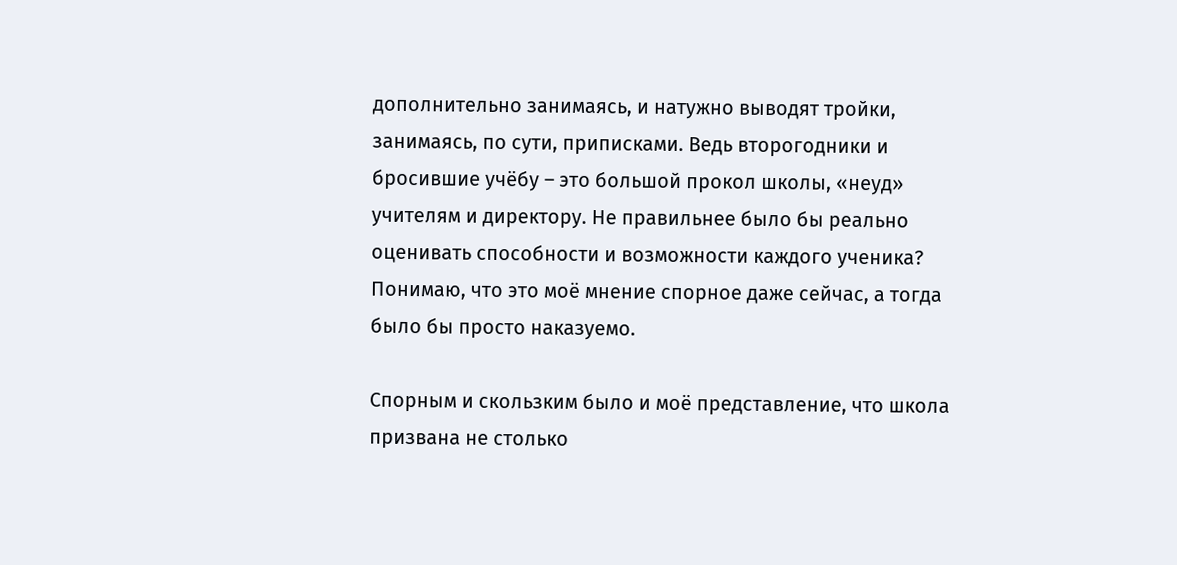дополнительно занимаясь, и натужно выводят тройки, занимаясь, по сути, приписками. Ведь второгодники и бросившие учёбу – это большой прокол школы, «неуд» учителям и директору. Не правильнее было бы реально оценивать способности и возможности каждого ученика? Понимаю, что это моё мнение спорное даже сейчас, а тогда было бы просто наказуемо.

Спорным и скользким было и моё представление, что школа призвана не столько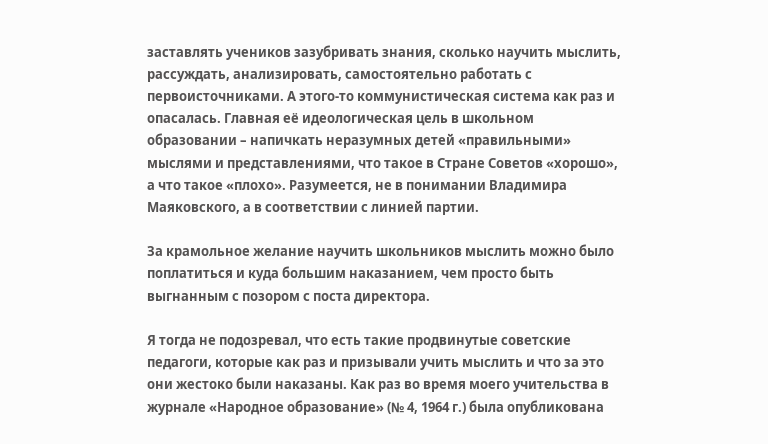заставлять учеников зазубривать знания, сколько научить мыслить, рассуждать, анализировать, самостоятельно работать с первоисточниками. А этого-то коммунистическая система как раз и опасалась. Главная её идеологическая цель в школьном образовании – напичкать неразумных детей «правильными» мыслями и представлениями, что такое в Стране Советов «хорошо», а что такое «плохо». Разумеется, не в понимании Владимира Маяковского, а в соответствии с линией партии.

За крамольное желание научить школьников мыслить можно было поплатиться и куда большим наказанием, чем просто быть выгнанным с позором с поста директора.

Я тогда не подозревал, что есть такие продвинутые советские педагоги, которые как раз и призывали учить мыслить и что за это они жестоко были наказаны. Как раз во время моего учительства в журнале «Народное образование» (№ 4, 1964 г.) была опубликована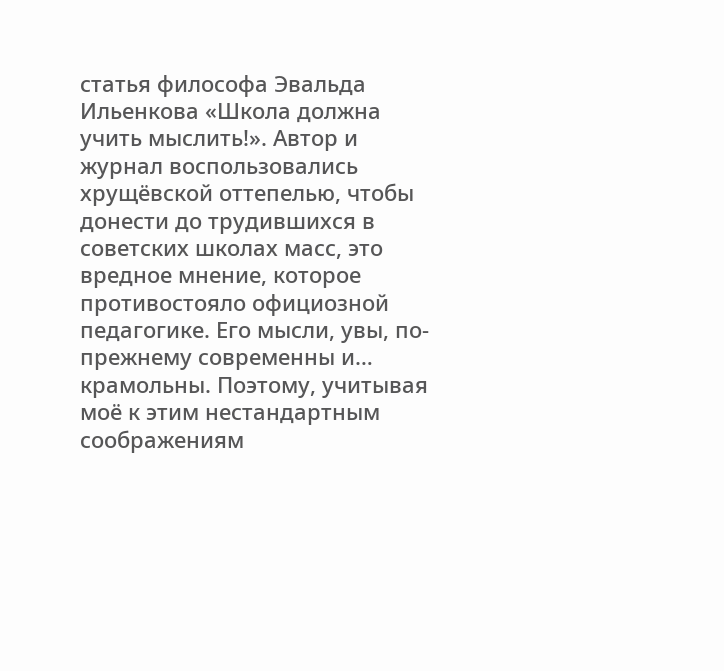статья философа Эвальда Ильенкова «Школа должна учить мыслить!». Автор и журнал воспользовались хрущёвской оттепелью, чтобы донести до трудившихся в советских школах масс, это вредное мнение, которое противостояло официозной педагогике. Его мысли, увы, по-прежнему современны и… крамольны. Поэтому, учитывая моё к этим нестандартным соображениям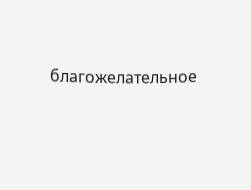благожелательное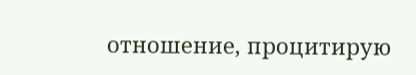отношение, процитирую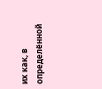их как, в определённой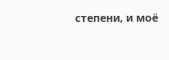степени, и моё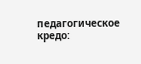педагогическое кредо: